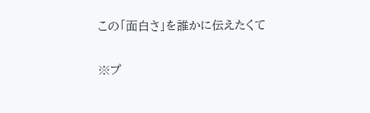この「面白さ」を誰かに伝えたくて

※プ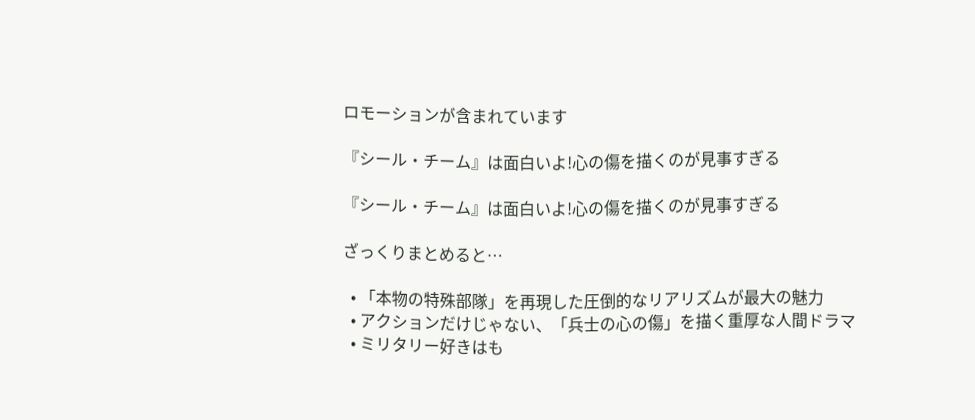ロモーションが含まれています

『シール・チーム』は面白いよ!心の傷を描くのが見事すぎる

『シール・チーム』は面白いよ!心の傷を描くのが見事すぎる

ざっくりまとめると…

  • 「本物の特殊部隊」を再現した圧倒的なリアリズムが最大の魅力
  • アクションだけじゃない、「兵士の心の傷」を描く重厚な人間ドラマ
  • ミリタリー好きはも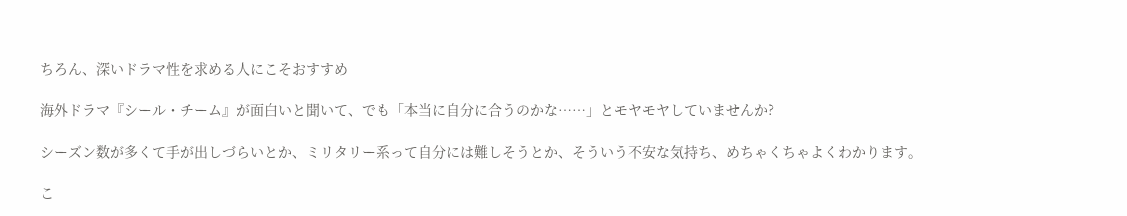ちろん、深いドラマ性を求める人にこそおすすめ

海外ドラマ『シール・チーム』が面白いと聞いて、でも「本当に自分に合うのかな……」とモヤモヤしていませんか?

シーズン数が多くて手が出しづらいとか、ミリタリー系って自分には難しそうとか、そういう不安な気持ち、めちゃくちゃよくわかります。

こ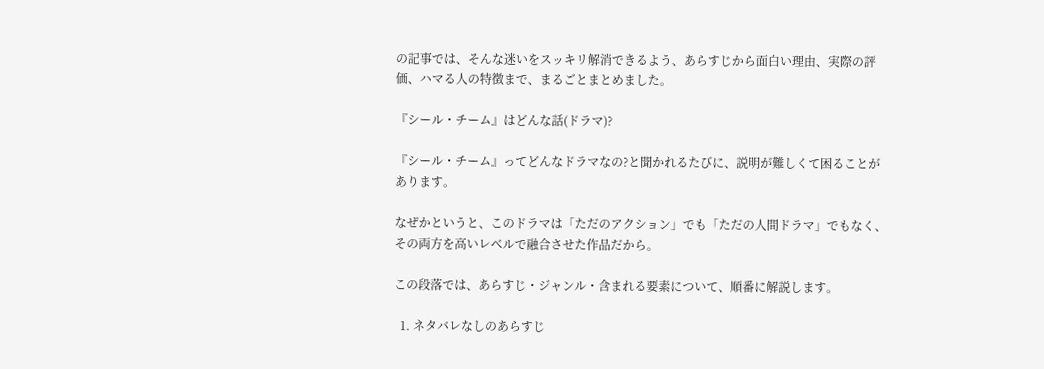の記事では、そんな迷いをスッキリ解消できるよう、あらすじから面白い理由、実際の評価、ハマる人の特徴まで、まるごとまとめました。

『シール・チーム』はどんな話(ドラマ)?

『シール・チーム』ってどんなドラマなの?と聞かれるたびに、説明が難しくて困ることがあります。

なぜかというと、このドラマは「ただのアクション」でも「ただの人間ドラマ」でもなく、その両方を高いレベルで融合させた作品だから。

この段落では、あらすじ・ジャンル・含まれる要素について、順番に解説します。

  1. ネタバレなしのあらすじ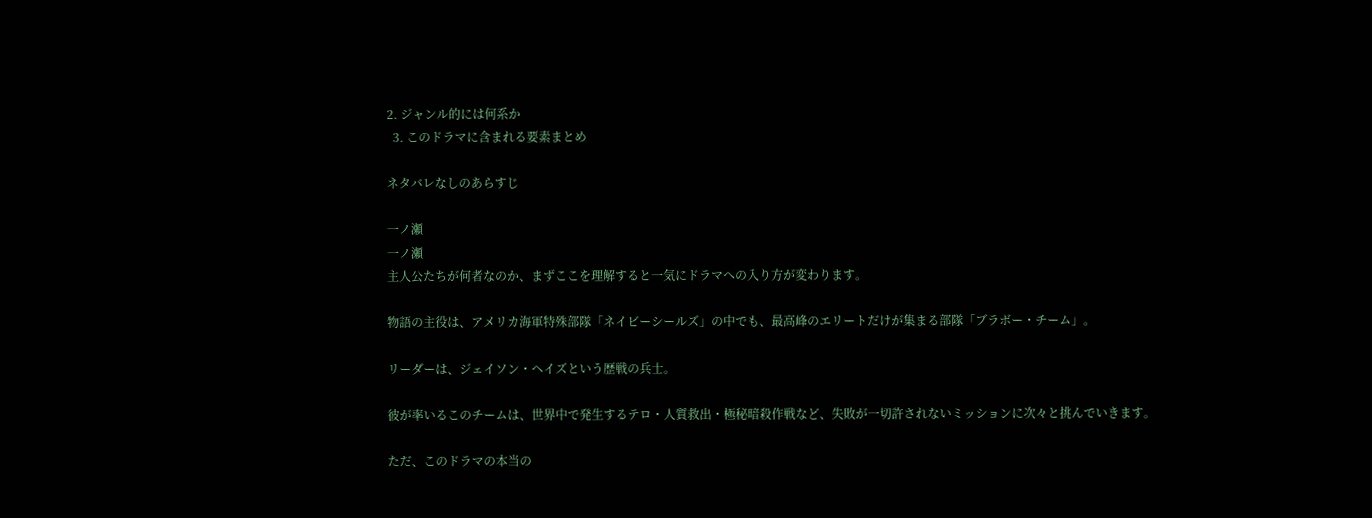2. ジャンル的には何系か
  3. このドラマに含まれる要素まとめ

ネタバレなしのあらすじ

一ノ瀬
一ノ瀬
主人公たちが何者なのか、まずここを理解すると一気にドラマへの入り方が変わります。

物語の主役は、アメリカ海軍特殊部隊「ネイビーシールズ」の中でも、最高峰のエリートだけが集まる部隊「ブラボー・チーム」。

リーダーは、ジェイソン・ヘイズという歴戦の兵士。

彼が率いるこのチームは、世界中で発生するテロ・人質救出・極秘暗殺作戦など、失敗が一切許されないミッションに次々と挑んでいきます。

ただ、このドラマの本当の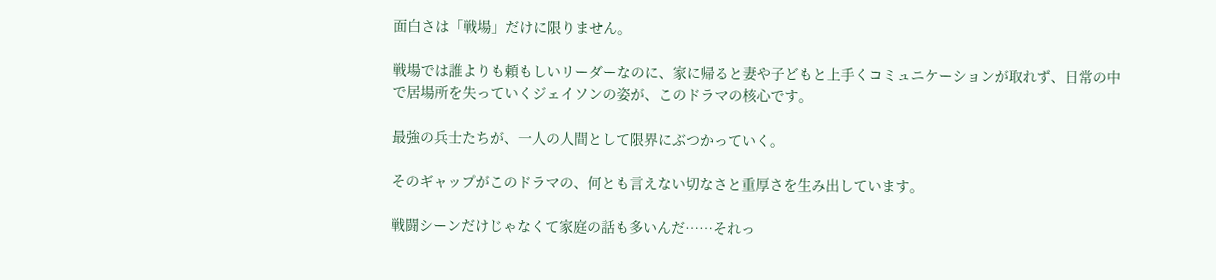面白さは「戦場」だけに限りません。

戦場では誰よりも頼もしいリーダーなのに、家に帰ると妻や子どもと上手くコミュニケーションが取れず、日常の中で居場所を失っていくジェイソンの姿が、このドラマの核心です。

最強の兵士たちが、一人の人間として限界にぶつかっていく。

そのギャップがこのドラマの、何とも言えない切なさと重厚さを生み出しています。

戦闘シーンだけじゃなくて家庭の話も多いんだ……それっ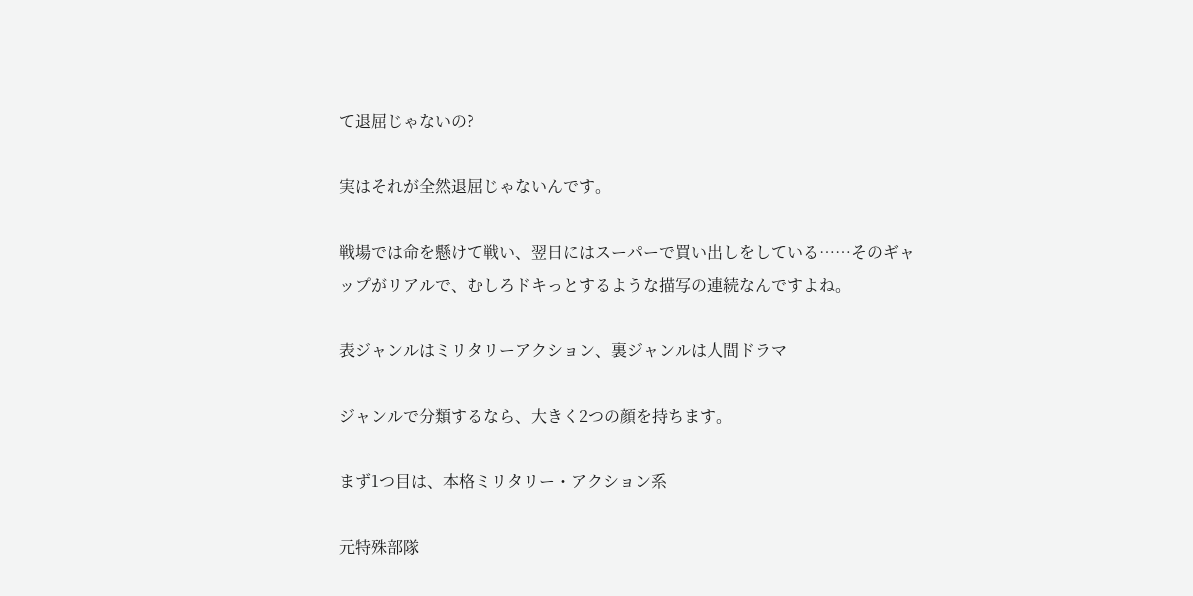て退屈じゃないの?

実はそれが全然退屈じゃないんです。

戦場では命を懸けて戦い、翌日にはスーパーで買い出しをしている……そのギャップがリアルで、むしろドキっとするような描写の連続なんですよね。

表ジャンルはミリタリーアクション、裏ジャンルは人間ドラマ

ジャンルで分類するなら、大きく2つの顔を持ちます。

まず1つ目は、本格ミリタリー・アクション系

元特殊部隊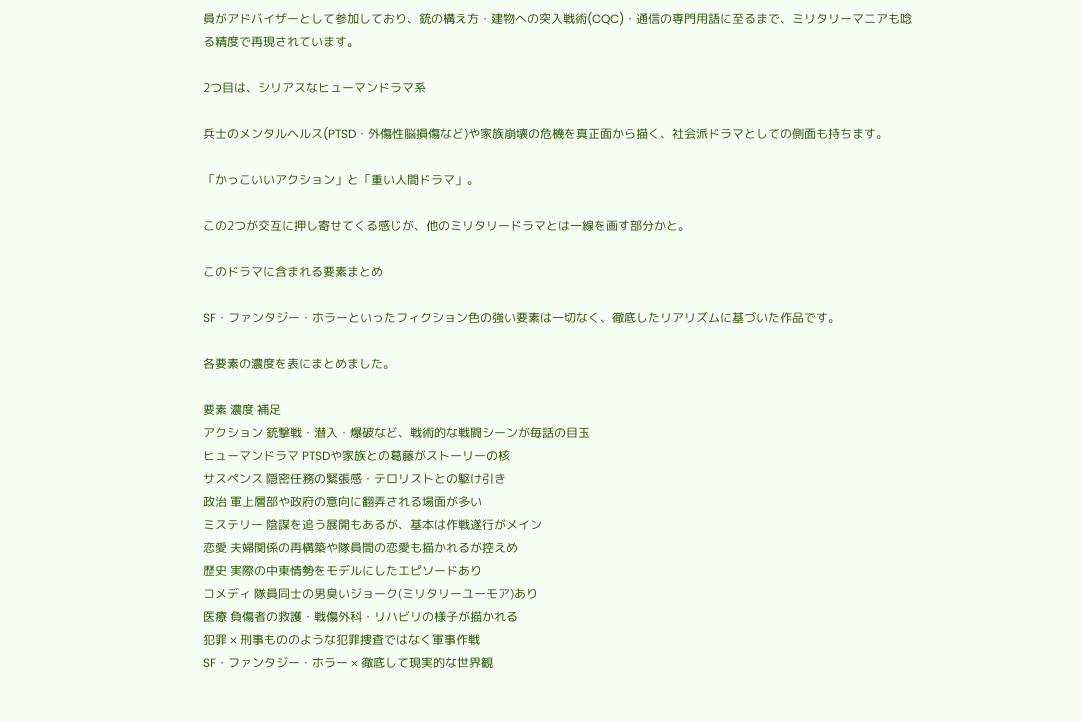員がアドバイザーとして参加しており、銃の構え方・建物への突入戦術(CQC)・通信の専門用語に至るまで、ミリタリーマニアも唸る精度で再現されています。

2つ目は、シリアスなヒューマンドラマ系

兵士のメンタルヘルス(PTSD・外傷性脳損傷など)や家族崩壊の危機を真正面から描く、社会派ドラマとしての側面も持ちます。

「かっこいいアクション」と「重い人間ドラマ」。

この2つが交互に押し寄せてくる感じが、他のミリタリードラマとは一線を画す部分かと。

このドラマに含まれる要素まとめ

SF・ファンタジー・ホラーといったフィクション色の強い要素は一切なく、徹底したリアリズムに基づいた作品です。

各要素の濃度を表にまとめました。

要素 濃度 補足
アクション 銃撃戦・潜入・爆破など、戦術的な戦闘シーンが毎話の目玉
ヒューマンドラマ PTSDや家族との葛藤がストーリーの核
サスペンス 隠密任務の緊張感・テロリストとの駆け引き
政治 軍上層部や政府の意向に翻弄される場面が多い
ミステリー 陰謀を追う展開もあるが、基本は作戦遂行がメイン
恋愛 夫婦関係の再構築や隊員間の恋愛も描かれるが控えめ
歴史 実際の中東情勢をモデルにしたエピソードあり
コメディ 隊員同士の男臭いジョーク(ミリタリーユーモア)あり
医療 負傷者の救護・戦傷外科・リハビリの様子が描かれる
犯罪 × 刑事もののような犯罪捜査ではなく軍事作戦
SF・ファンタジー・ホラー × 徹底して現実的な世界観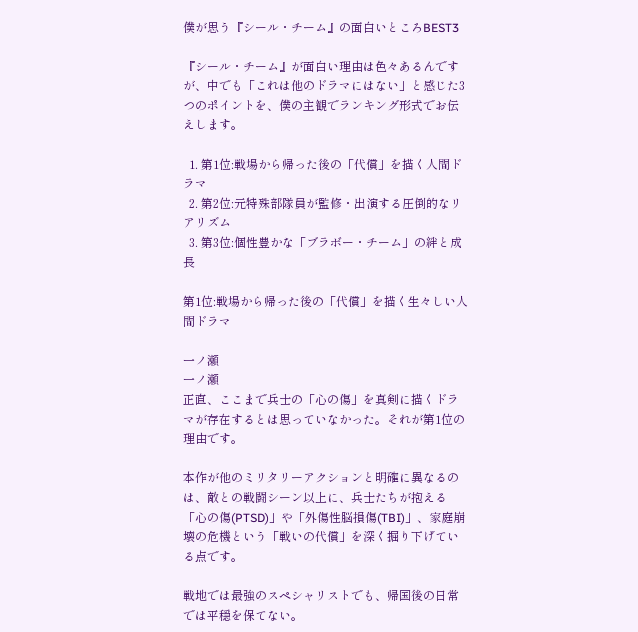僕が思う『シール・チーム』の面白いところBEST3

『シール・チーム』が面白い理由は色々あるんですが、中でも「これは他のドラマにはない」と感じた3つのポイントを、僕の主観でランキング形式でお伝えします。

  1. 第1位:戦場から帰った後の「代償」を描く人間ドラマ
  2. 第2位:元特殊部隊員が監修・出演する圧倒的なリアリズム
  3. 第3位:個性豊かな「ブラボー・チーム」の絆と成長

第1位:戦場から帰った後の「代償」を描く生々しい人間ドラマ

一ノ瀬
一ノ瀬
正直、ここまで兵士の「心の傷」を真剣に描くドラマが存在するとは思っていなかった。それが第1位の理由です。

本作が他のミリタリーアクションと明確に異なるのは、敵との戦闘シーン以上に、兵士たちが抱える「心の傷(PTSD)」や「外傷性脳損傷(TBI)」、家庭崩壊の危機という「戦いの代償」を深く掘り下げている点です。

戦地では最強のスペシャリストでも、帰国後の日常では平穏を保てない。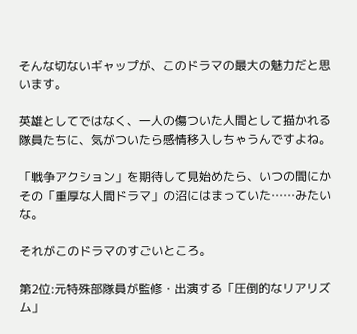そんな切ないギャップが、このドラマの最大の魅力だと思います。

英雄としてではなく、一人の傷ついた人間として描かれる隊員たちに、気がついたら感情移入しちゃうんですよね。

「戦争アクション」を期待して見始めたら、いつの間にかその「重厚な人間ドラマ」の沼にはまっていた……みたいな。

それがこのドラマのすごいところ。

第2位:元特殊部隊員が監修・出演する「圧倒的なリアリズム」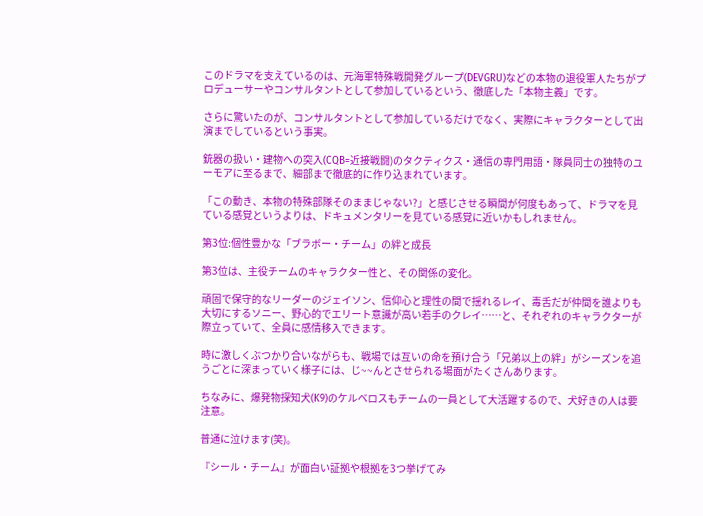このドラマを支えているのは、元海軍特殊戦開発グループ(DEVGRU)などの本物の退役軍人たちがプロデューサーやコンサルタントとして参加しているという、徹底した「本物主義」です。

さらに驚いたのが、コンサルタントとして参加しているだけでなく、実際にキャラクターとして出演までしているという事実。

銃器の扱い・建物への突入(CQB=近接戦闘)のタクティクス・通信の専門用語・隊員同士の独特のユーモアに至るまで、細部まで徹底的に作り込まれています。

「この動き、本物の特殊部隊そのままじゃない?」と感じさせる瞬間が何度もあって、ドラマを見ている感覚というよりは、ドキュメンタリーを見ている感覚に近いかもしれません。

第3位:個性豊かな「ブラボー・チーム」の絆と成長

第3位は、主役チームのキャラクター性と、その関係の変化。

頑固で保守的なリーダーのジェイソン、信仰心と理性の間で揺れるレイ、毒舌だが仲間を誰よりも大切にするソニー、野心的でエリート意識が高い若手のクレイ……と、それぞれのキャラクターが際立っていて、全員に感情移入できます。

時に激しくぶつかり合いながらも、戦場では互いの命を預け合う「兄弟以上の絆」がシーズンを追うごとに深まっていく様子には、じ~~んとさせられる場面がたくさんあります。

ちなみに、爆発物探知犬(K9)のケルベロスもチームの一員として大活躍するので、犬好きの人は要注意。

普通に泣けます(笑)。

『シール・チーム』が面白い証拠や根拠を3つ挙げてみ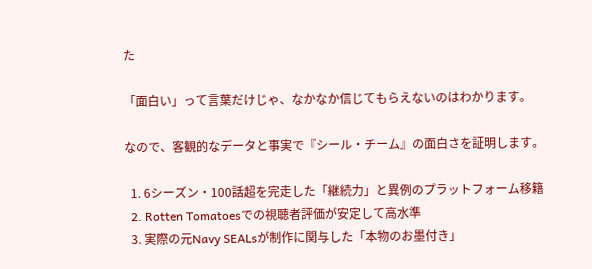た

「面白い」って言葉だけじゃ、なかなか信じてもらえないのはわかります。

なので、客観的なデータと事実で『シール・チーム』の面白さを証明します。

  1. 6シーズン・100話超を完走した「継続力」と異例のプラットフォーム移籍
  2. Rotten Tomatoesでの視聴者評価が安定して高水準
  3. 実際の元Navy SEALsが制作に関与した「本物のお墨付き」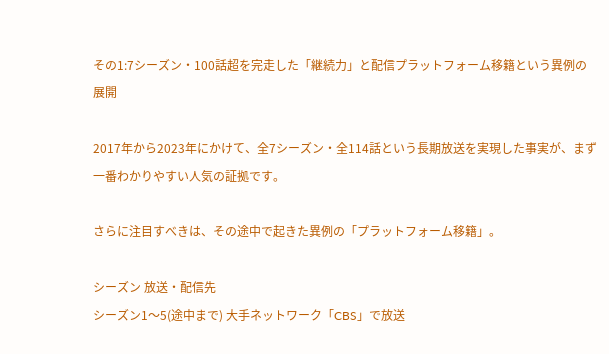その1:7シーズン・100話超を完走した「継続力」と配信プラットフォーム移籍という異例の展開

2017年から2023年にかけて、全7シーズン・全114話という長期放送を実現した事実が、まず一番わかりやすい人気の証拠です。

さらに注目すべきは、その途中で起きた異例の「プラットフォーム移籍」。

シーズン 放送・配信先
シーズン1〜5(途中まで) 大手ネットワーク「CBS」で放送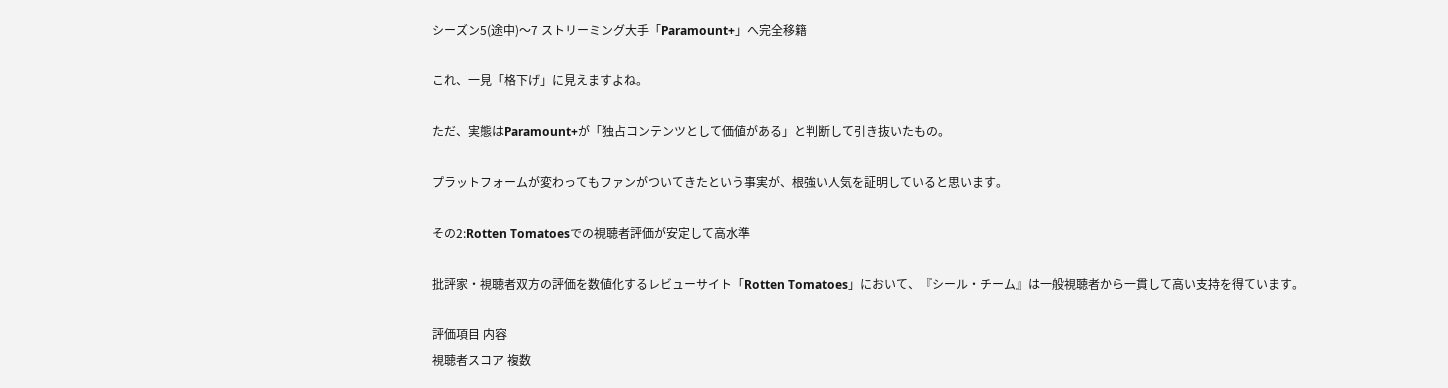シーズン5(途中)〜7 ストリーミング大手「Paramount+」へ完全移籍

これ、一見「格下げ」に見えますよね。

ただ、実態はParamount+が「独占コンテンツとして価値がある」と判断して引き抜いたもの。

プラットフォームが変わってもファンがついてきたという事実が、根強い人気を証明していると思います。

その2:Rotten Tomatoesでの視聴者評価が安定して高水準

批評家・視聴者双方の評価を数値化するレビューサイト「Rotten Tomatoes」において、『シール・チーム』は一般視聴者から一貫して高い支持を得ています。

評価項目 内容
視聴者スコア 複数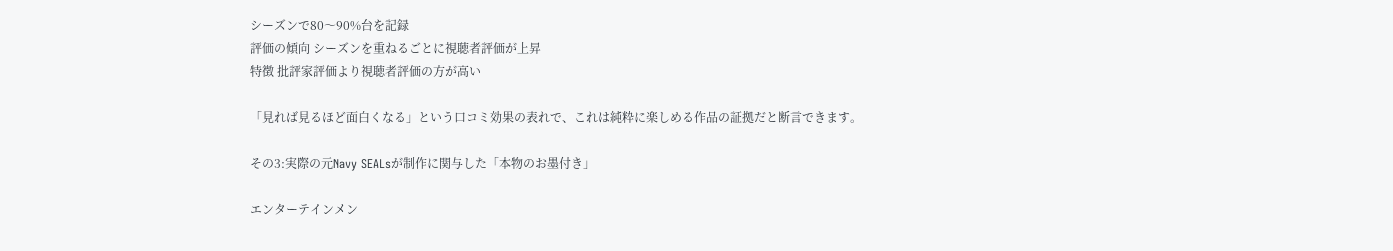シーズンで80〜90%台を記録
評価の傾向 シーズンを重ねるごとに視聴者評価が上昇
特徴 批評家評価より視聴者評価の方が高い

「見れば見るほど面白くなる」という口コミ効果の表れで、これは純粋に楽しめる作品の証拠だと断言できます。

その3:実際の元Navy SEALsが制作に関与した「本物のお墨付き」

エンターテインメン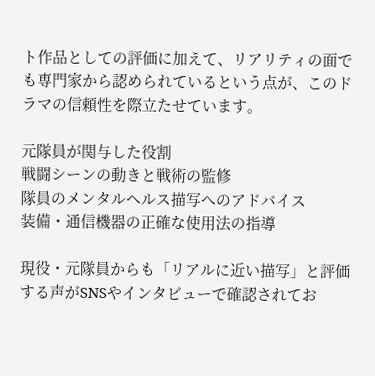ト作品としての評価に加えて、リアリティの面でも専門家から認められているという点が、このドラマの信頼性を際立たせています。

元隊員が関与した役割
戦闘シーンの動きと戦術の監修
隊員のメンタルヘルス描写へのアドバイス
装備・通信機器の正確な使用法の指導

現役・元隊員からも「リアルに近い描写」と評価する声がSNSやインタビューで確認されてお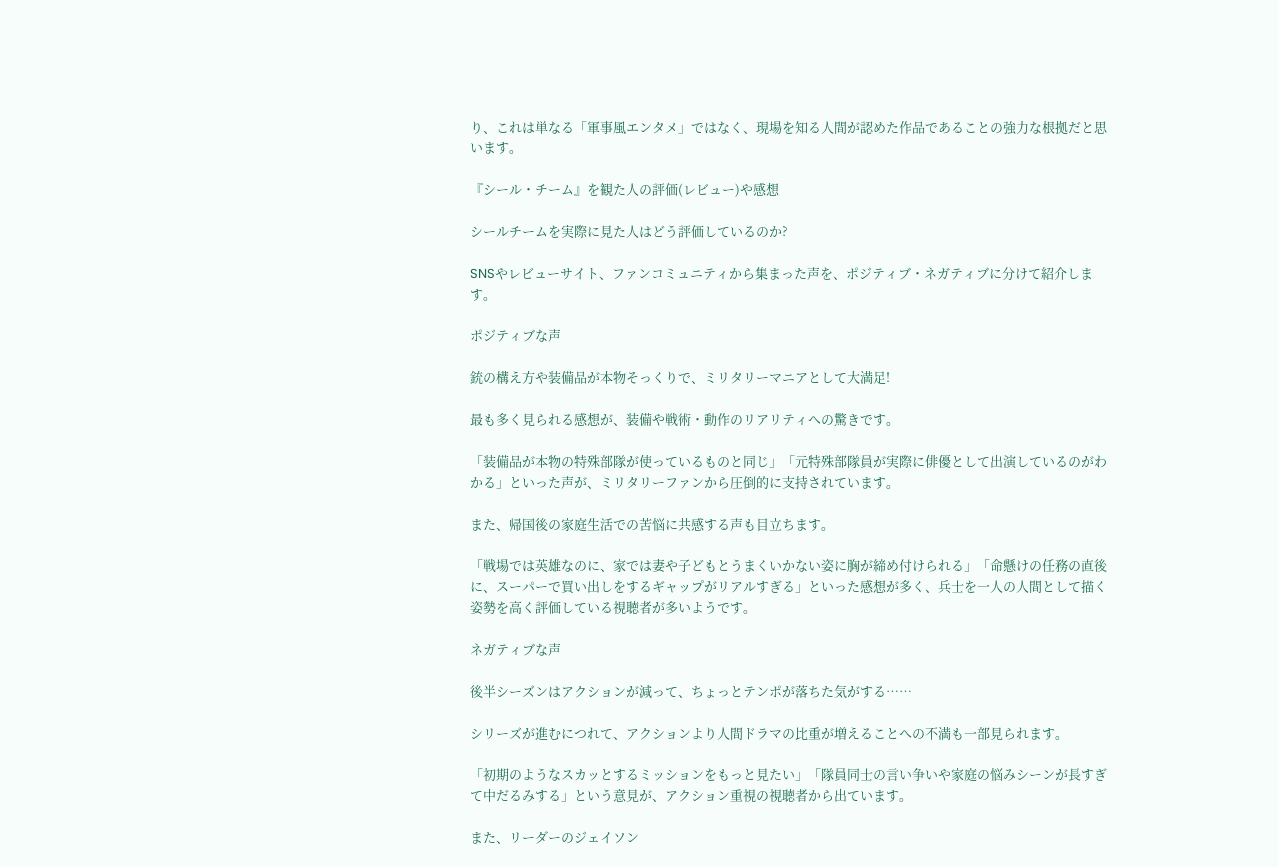り、これは単なる「軍事風エンタメ」ではなく、現場を知る人間が認めた作品であることの強力な根拠だと思います。

『シール・チーム』を観た人の評価(レビュー)や感想

シールチームを実際に見た人はどう評価しているのか?

SNSやレビューサイト、ファンコミュニティから集まった声を、ポジティブ・ネガティブに分けて紹介します。

ポジティブな声

銃の構え方や装備品が本物そっくりで、ミリタリーマニアとして大満足!

最も多く見られる感想が、装備や戦術・動作のリアリティへの驚きです。

「装備品が本物の特殊部隊が使っているものと同じ」「元特殊部隊員が実際に俳優として出演しているのがわかる」といった声が、ミリタリーファンから圧倒的に支持されています。

また、帰国後の家庭生活での苦悩に共感する声も目立ちます。

「戦場では英雄なのに、家では妻や子どもとうまくいかない姿に胸が締め付けられる」「命懸けの任務の直後に、スーパーで買い出しをするギャップがリアルすぎる」といった感想が多く、兵士を一人の人間として描く姿勢を高く評価している視聴者が多いようです。

ネガティブな声

後半シーズンはアクションが減って、ちょっとテンポが落ちた気がする……

シリーズが進むにつれて、アクションより人間ドラマの比重が増えることへの不満も一部見られます。

「初期のようなスカッとするミッションをもっと見たい」「隊員同士の言い争いや家庭の悩みシーンが長すぎて中だるみする」という意見が、アクション重視の視聴者から出ています。

また、リーダーのジェイソン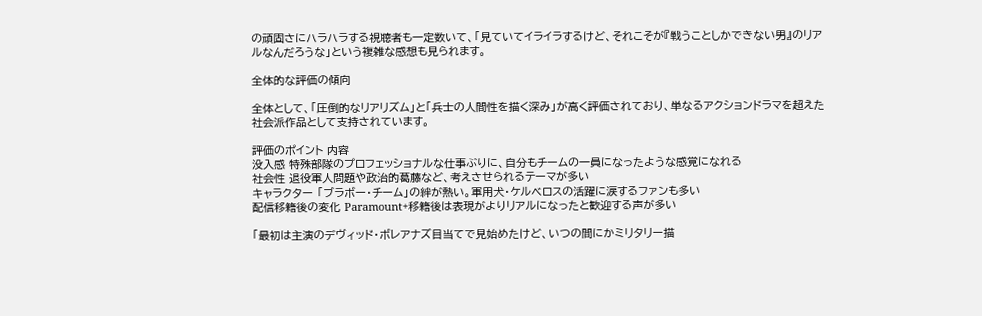の頑固さにハラハラする視聴者も一定数いて、「見ていてイライラするけど、それこそが『戦うことしかできない男』のリアルなんだろうな」という複雑な感想も見られます。

全体的な評価の傾向

全体として、「圧倒的なリアリズム」と「兵士の人間性を描く深み」が高く評価されており、単なるアクションドラマを超えた社会派作品として支持されています。

評価のポイント 内容
没入感 特殊部隊のプロフェッショナルな仕事ぶりに、自分もチームの一員になったような感覚になれる
社会性 退役軍人問題や政治的葛藤など、考えさせられるテーマが多い
キャラクター 「ブラボー・チーム」の絆が熱い。軍用犬・ケルベロスの活躍に涙するファンも多い
配信移籍後の変化 Paramount+移籍後は表現がよりリアルになったと歓迎する声が多い

「最初は主演のデヴィッド・ボレアナズ目当てで見始めたけど、いつの間にかミリタリー描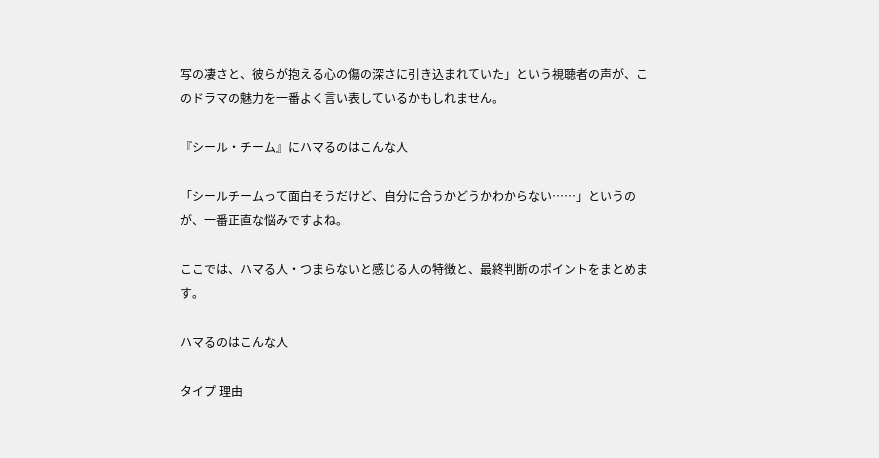写の凄さと、彼らが抱える心の傷の深さに引き込まれていた」という視聴者の声が、このドラマの魅力を一番よく言い表しているかもしれません。

『シール・チーム』にハマるのはこんな人

「シールチームって面白そうだけど、自分に合うかどうかわからない……」というのが、一番正直な悩みですよね。

ここでは、ハマる人・つまらないと感じる人の特徴と、最終判断のポイントをまとめます。

ハマるのはこんな人

タイプ 理由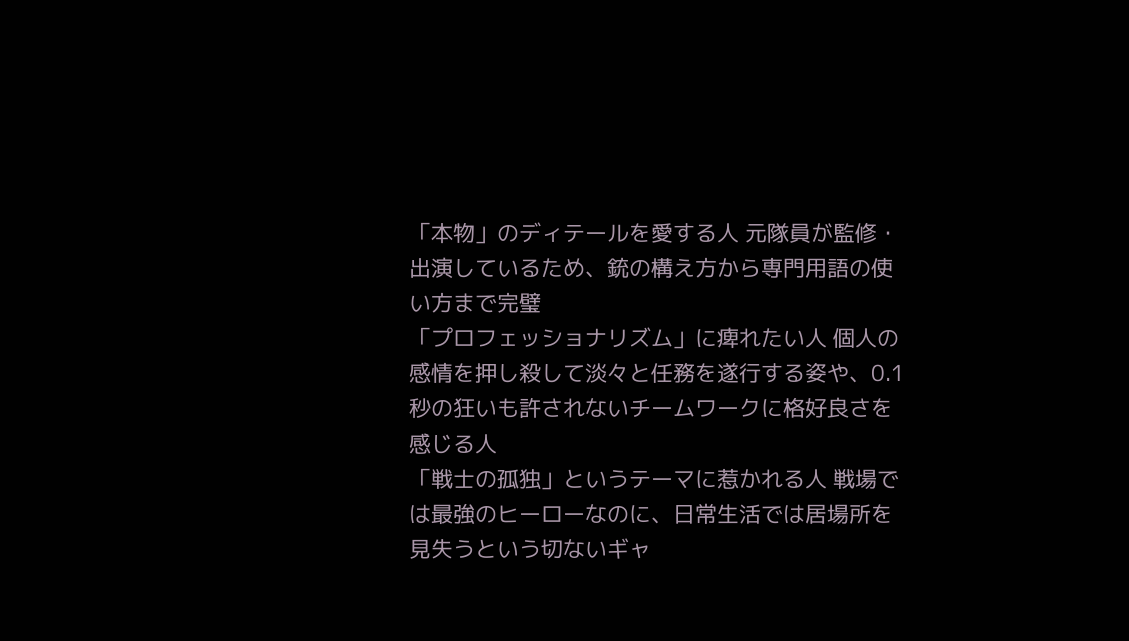「本物」のディテールを愛する人 元隊員が監修・出演しているため、銃の構え方から専門用語の使い方まで完璧
「プロフェッショナリズム」に痺れたい人 個人の感情を押し殺して淡々と任務を遂行する姿や、0.1秒の狂いも許されないチームワークに格好良さを感じる人
「戦士の孤独」というテーマに惹かれる人 戦場では最強のヒーローなのに、日常生活では居場所を見失うという切ないギャ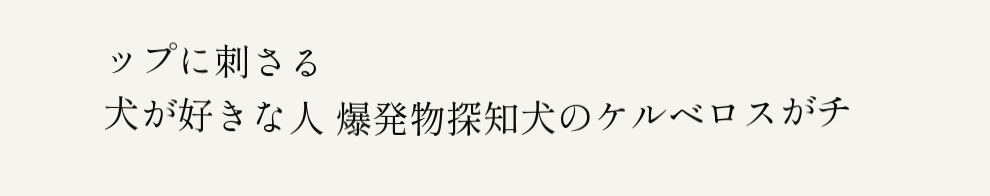ップに刺さる
犬が好きな人 爆発物探知犬のケルベロスがチ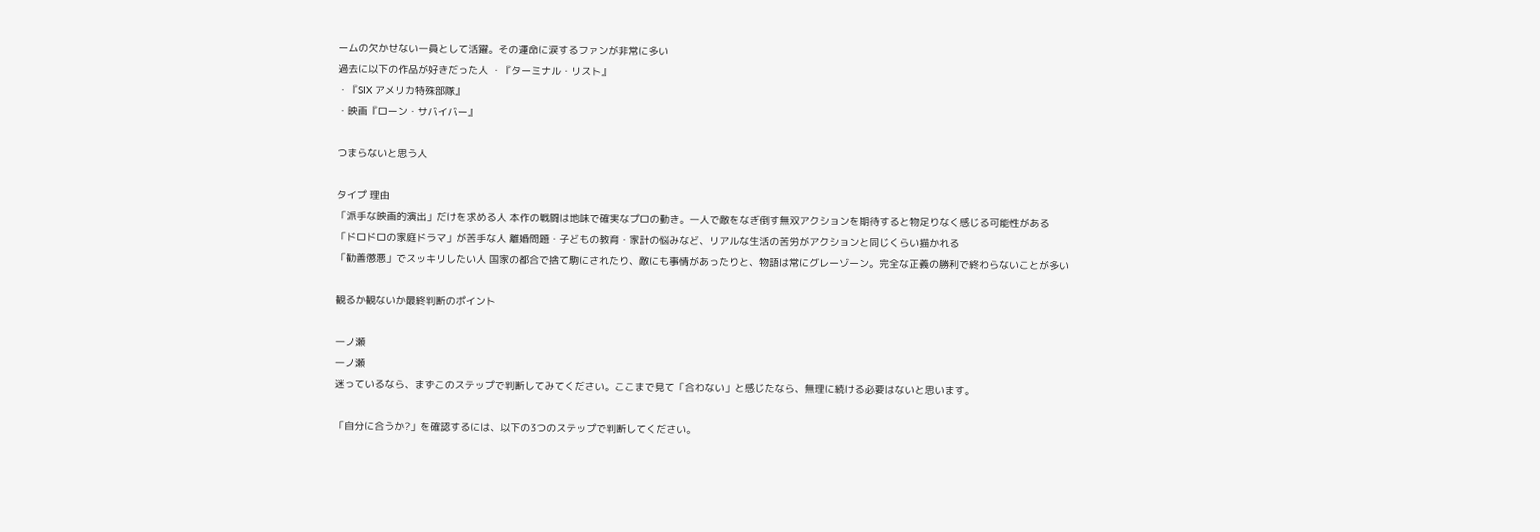ームの欠かせない一員として活躍。その運命に涙するファンが非常に多い
過去に以下の作品が好きだった人 ・『ターミナル・リスト』
・『SIX アメリカ特殊部隊』
・映画『ローン・サバイバー』

つまらないと思う人

タイプ 理由
「派手な映画的演出」だけを求める人 本作の戦闘は地味で確実なプロの動き。一人で敵をなぎ倒す無双アクションを期待すると物足りなく感じる可能性がある
「ドロドロの家庭ドラマ」が苦手な人 離婚問題・子どもの教育・家計の悩みなど、リアルな生活の苦労がアクションと同じくらい描かれる
「勧善懲悪」でスッキリしたい人 国家の都合で捨て駒にされたり、敵にも事情があったりと、物語は常にグレーゾーン。完全な正義の勝利で終わらないことが多い

観るか観ないか最終判断のポイント

一ノ瀬
一ノ瀬
迷っているなら、まずこのステップで判断してみてください。ここまで見て「合わない」と感じたなら、無理に続ける必要はないと思います。

「自分に合うか?」を確認するには、以下の3つのステップで判断してください。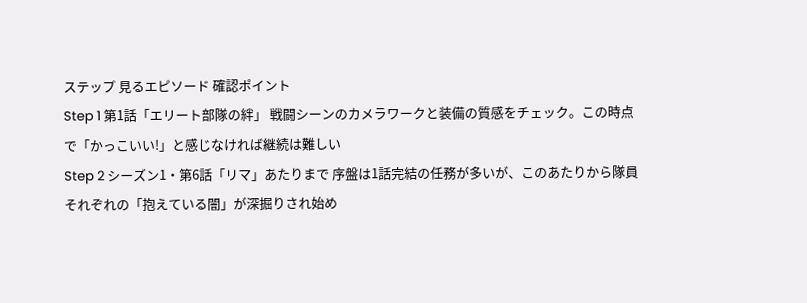ステップ 見るエピソード 確認ポイント
Step 1 第1話「エリート部隊の絆」 戦闘シーンのカメラワークと装備の質感をチェック。この時点で「かっこいい!」と感じなければ継続は難しい
Step 2 シーズン1・第6話「リマ」あたりまで 序盤は1話完結の任務が多いが、このあたりから隊員それぞれの「抱えている闇」が深掘りされ始め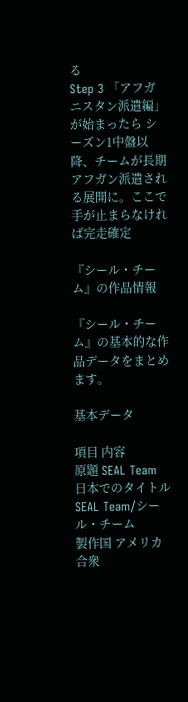る
Step 3 「アフガニスタン派遣編」が始まったら シーズン1中盤以降、チームが長期アフガン派遣される展開に。ここで手が止まらなければ完走確定

『シール・チーム』の作品情報

『シール・チーム』の基本的な作品データをまとめます。

基本データ

項目 内容
原題 SEAL Team
日本でのタイトル SEAL Team/シール・チーム
製作国 アメリカ合衆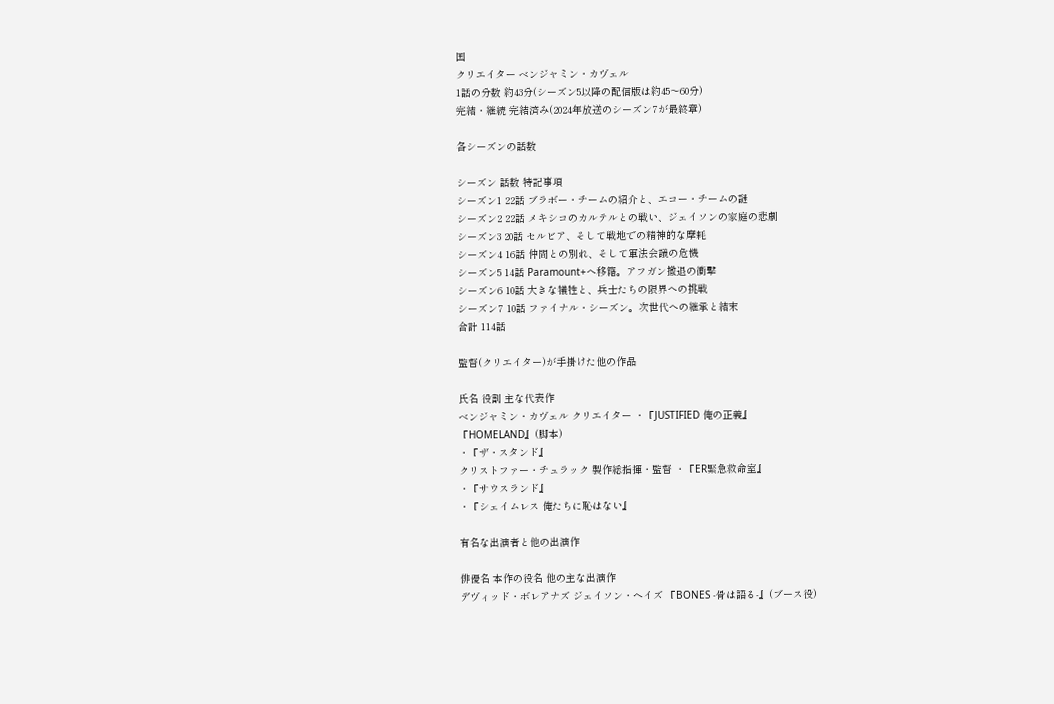国
クリエイター ベンジャミン・カヴェル
1話の分数 約43分(シーズン5以降の配信版は約45〜60分)
完結・継続 完結済み(2024年放送のシーズン7が最終章)

各シーズンの話数

シーズン 話数 特記事項
シーズン1 22話 ブラボー・チームの紹介と、エコー・チームの謎
シーズン2 22話 メキシコのカルテルとの戦い、ジェイソンの家庭の悲劇
シーズン3 20話 セルビア、そして戦地での精神的な摩耗
シーズン4 16話 仲間との別れ、そして軍法会議の危機
シーズン5 14話 Paramount+へ移籍。アフガン撤退の衝撃
シーズン6 10話 大きな犠牲と、兵士たちの限界への挑戦
シーズン7 10話 ファイナル・シーズン。次世代への継承と結末
合計 114話

監督(クリエイター)が手掛けた他の作品

氏名 役割 主な代表作
ベンジャミン・カヴェル クリエイター ・『JUSTIFIED 俺の正義』
『HOMELAND』(脚本)
・『ザ・スタンド』
クリストファー・チュラック 製作総指揮・監督 ・『ER緊急救命室』
・『サウスランド』
・『シェイムレス 俺たちに恥はない』

有名な出演者と他の出演作

俳優名 本作の役名 他の主な出演作
デヴィッド・ボレアナズ ジェイソン・ヘイズ 『BONES -骨は語る-』(ブース役)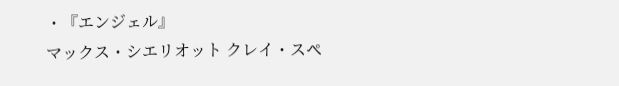・『エンジェル』
マックス・シエリオット クレイ・スペ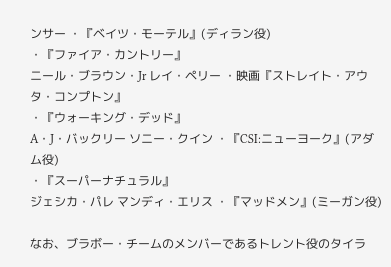ンサー ・『ベイツ・モーテル』(ディラン役)
・『ファイア・カントリー』
ニール・ブラウン・Jr レイ・ペリー ・映画『ストレイト・アウタ・コンプトン』
・『ウォーキング・デッド』
A・J・バックリー ソニー・クイン ・『CSI:ニューヨーク』(アダム役)
・『スーパーナチュラル』
ジェシカ・パレ マンディ・エリス ・『マッドメン』(ミーガン役)

なお、ブラボー・チームのメンバーであるトレント役のタイラ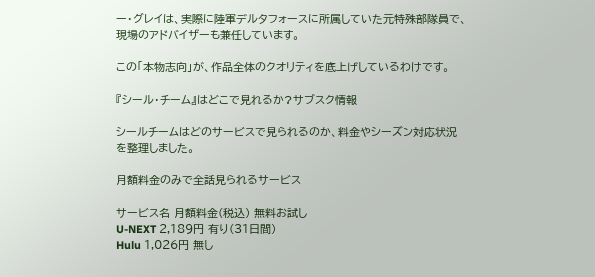ー・グレイは、実際に陸軍デルタフォースに所属していた元特殊部隊員で、現場のアドバイザーも兼任しています。

この「本物志向」が、作品全体のクオリティを底上げしているわけです。

『シール・チーム』はどこで見れるか?サブスク情報

シールチームはどのサービスで見られるのか、料金やシーズン対応状況を整理しました。

月額料金のみで全話見られるサービス

サービス名 月額料金(税込) 無料お試し
U-NEXT 2,189円 有り(31日間)
Hulu 1,026円 無し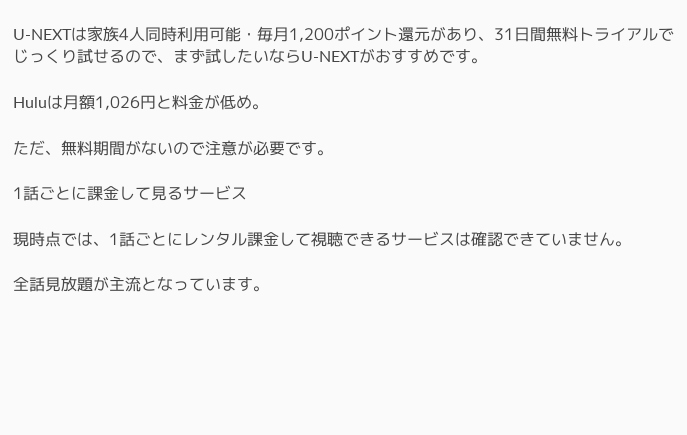U-NEXTは家族4人同時利用可能・毎月1,200ポイント還元があり、31日間無料トライアルでじっくり試せるので、まず試したいならU-NEXTがおすすめです。

Huluは月額1,026円と料金が低め。

ただ、無料期間がないので注意が必要です。

1話ごとに課金して見るサービス

現時点では、1話ごとにレンタル課金して視聴できるサービスは確認できていません。

全話見放題が主流となっています。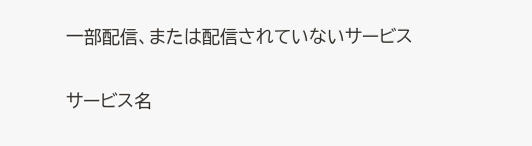一部配信、または配信されていないサービス

サービス名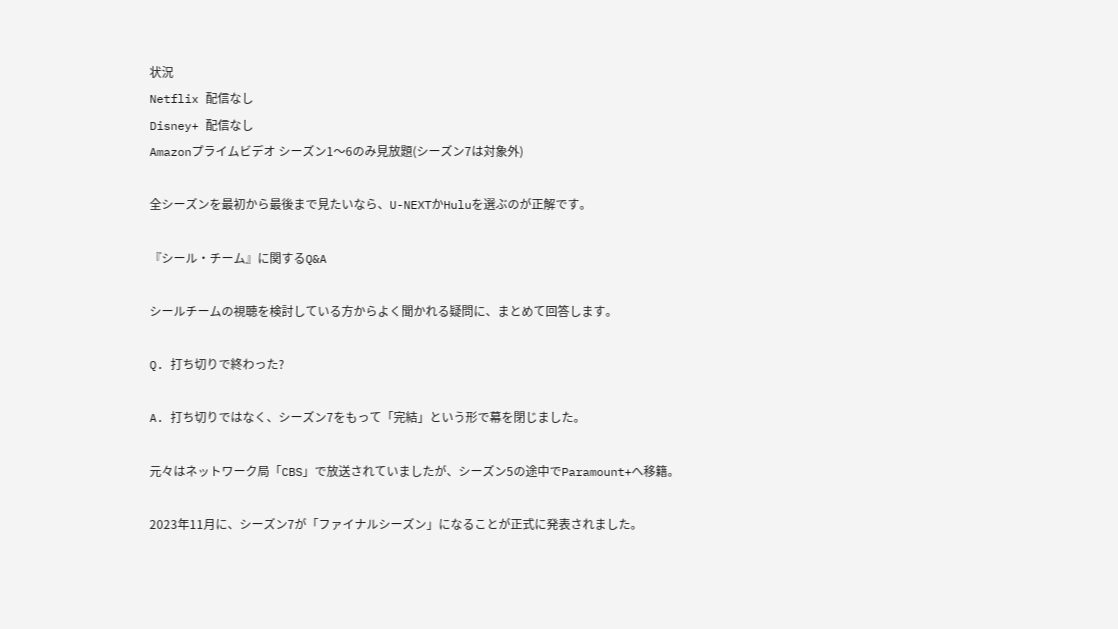状況
Netflix 配信なし
Disney+ 配信なし
Amazonプライムビデオ シーズン1〜6のみ見放題(シーズン7は対象外)

全シーズンを最初から最後まで見たいなら、U-NEXTかHuluを選ぶのが正解です。

『シール・チーム』に関するQ&A

シールチームの視聴を検討している方からよく聞かれる疑問に、まとめて回答します。

Q. 打ち切りで終わった?

A. 打ち切りではなく、シーズン7をもって「完結」という形で幕を閉じました。

元々はネットワーク局「CBS」で放送されていましたが、シーズン5の途中でParamount+へ移籍。

2023年11月に、シーズン7が「ファイナルシーズン」になることが正式に発表されました。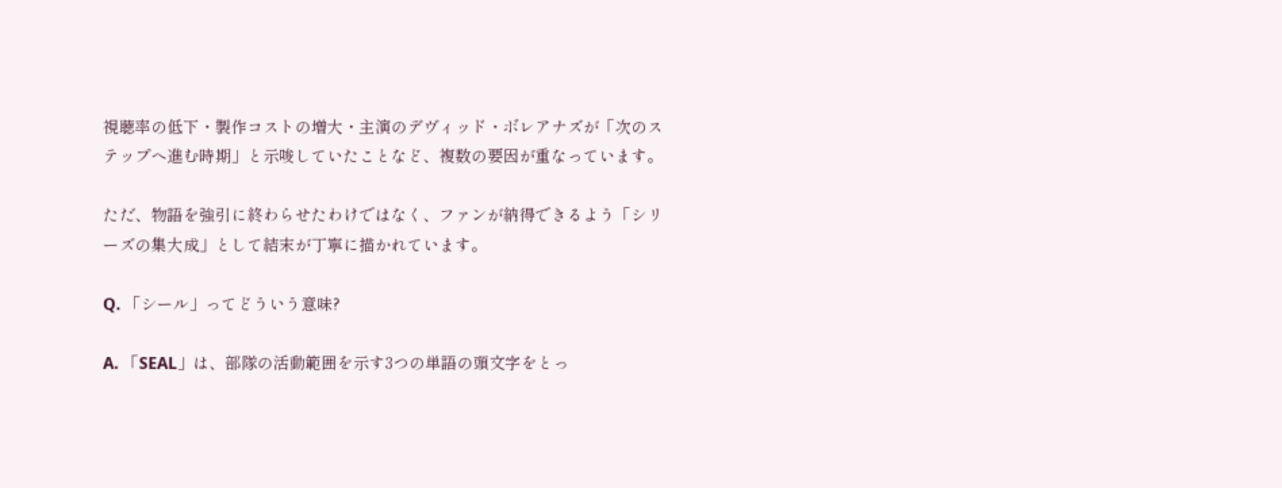視聴率の低下・製作コストの増大・主演のデヴィッド・ボレアナズが「次のステップへ進む時期」と示唆していたことなど、複数の要因が重なっています。

ただ、物語を強引に終わらせたわけではなく、ファンが納得できるよう「シリーズの集大成」として結末が丁寧に描かれています。

Q. 「シール」ってどういう意味?

A. 「SEAL」は、部隊の活動範囲を示す3つの単語の頭文字をとっ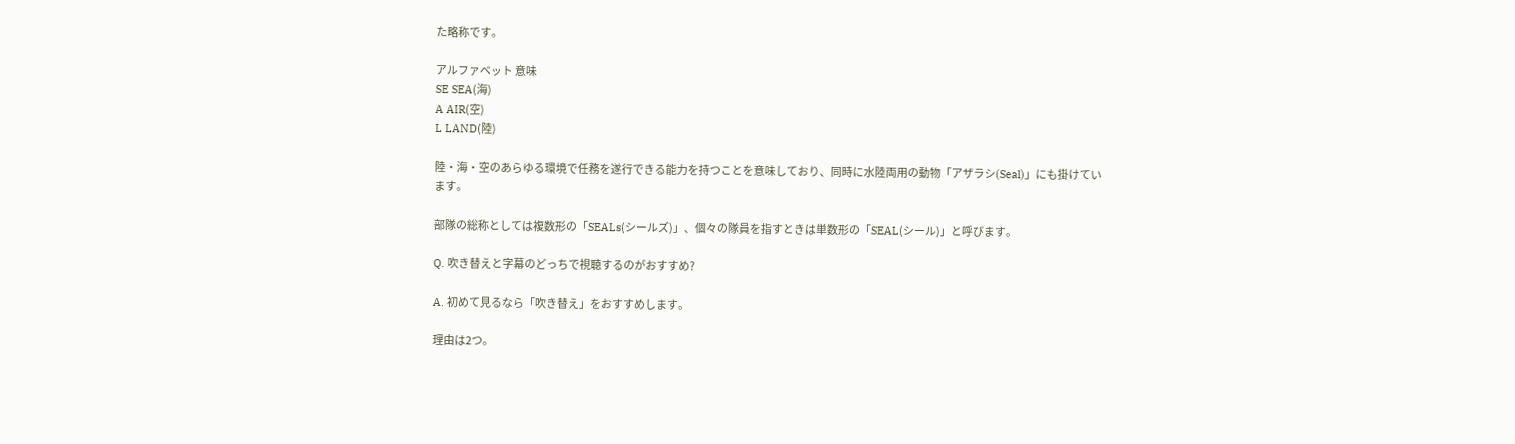た略称です。

アルファベット 意味
SE SEA(海)
A AIR(空)
L LAND(陸)

陸・海・空のあらゆる環境で任務を遂行できる能力を持つことを意味しており、同時に水陸両用の動物「アザラシ(Seal)」にも掛けています。

部隊の総称としては複数形の「SEALs(シールズ)」、個々の隊員を指すときは単数形の「SEAL(シール)」と呼びます。

Q. 吹き替えと字幕のどっちで視聴するのがおすすめ?

A. 初めて見るなら「吹き替え」をおすすめします。

理由は2つ。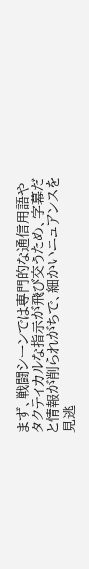まず、戦闘シーンでは専門的な通信用語やタクティカルな指示が飛び交うため、字幕だと情報が削られがちで、細かいニュアンスを見逃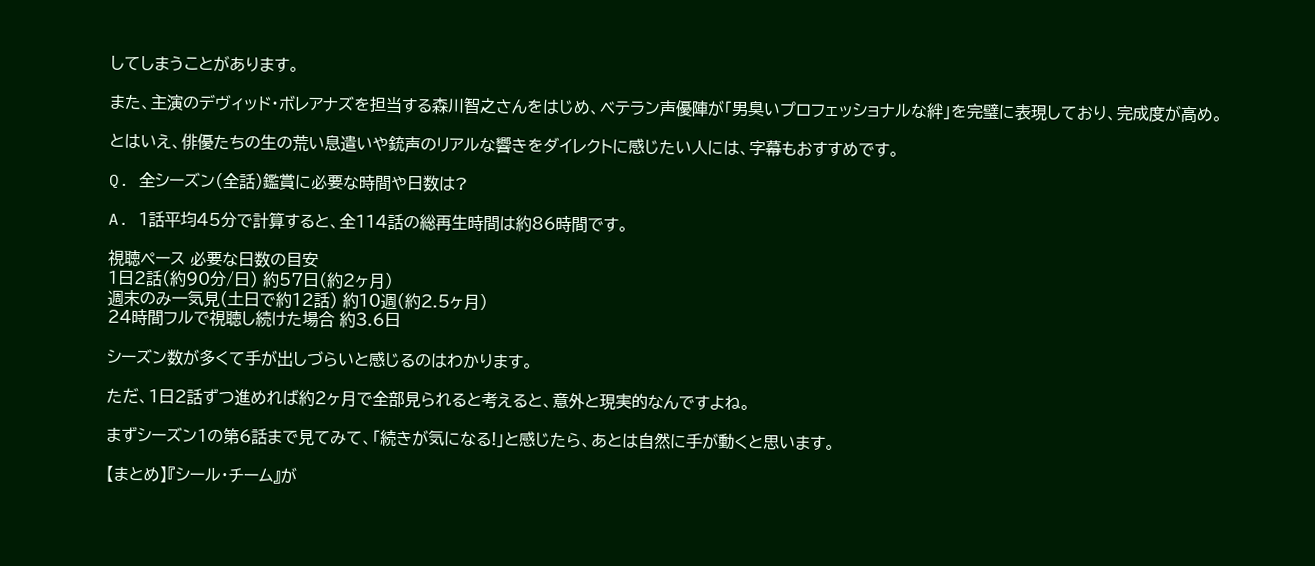してしまうことがあります。

また、主演のデヴィッド・ボレアナズを担当する森川智之さんをはじめ、ベテラン声優陣が「男臭いプロフェッショナルな絆」を完璧に表現しており、完成度が高め。

とはいえ、俳優たちの生の荒い息遣いや銃声のリアルな響きをダイレクトに感じたい人には、字幕もおすすめです。

Q. 全シーズン(全話)鑑賞に必要な時間や日数は?

A. 1話平均45分で計算すると、全114話の総再生時間は約86時間です。

視聴ペース 必要な日数の目安
1日2話(約90分/日) 約57日(約2ヶ月)
週末のみ一気見(土日で約12話) 約10週(約2.5ヶ月)
24時間フルで視聴し続けた場合 約3.6日

シーズン数が多くて手が出しづらいと感じるのはわかります。

ただ、1日2話ずつ進めれば約2ヶ月で全部見られると考えると、意外と現実的なんですよね。

まずシーズン1の第6話まで見てみて、「続きが気になる!」と感じたら、あとは自然に手が動くと思います。

【まとめ】『シール・チーム』が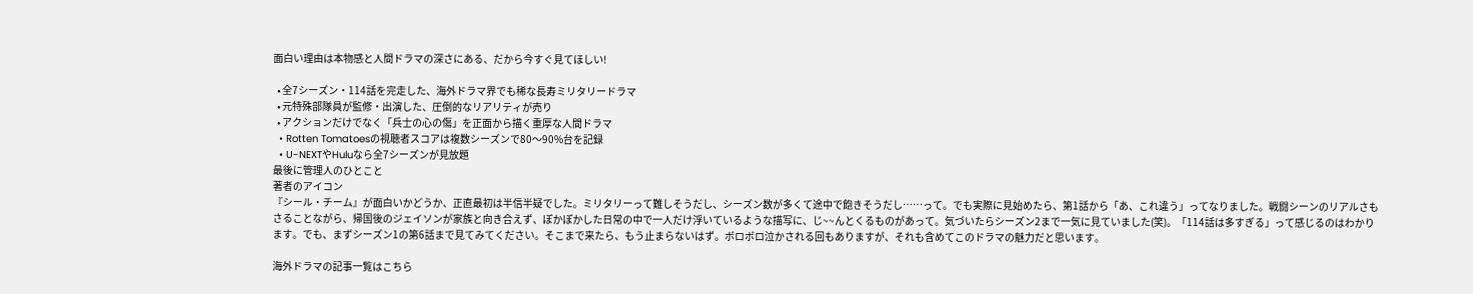面白い理由は本物感と人間ドラマの深さにある、だから今すぐ見てほしい!

  • 全7シーズン・114話を完走した、海外ドラマ界でも稀な長寿ミリタリードラマ
  • 元特殊部隊員が監修・出演した、圧倒的なリアリティが売り
  • アクションだけでなく「兵士の心の傷」を正面から描く重厚な人間ドラマ
  • Rotten Tomatoesの視聴者スコアは複数シーズンで80〜90%台を記録
  • U-NEXTやHuluなら全7シーズンが見放題
最後に管理人のひとこと
著者のアイコン
『シール・チーム』が面白いかどうか、正直最初は半信半疑でした。ミリタリーって難しそうだし、シーズン数が多くて途中で飽きそうだし……って。でも実際に見始めたら、第1話から「あ、これ違う」ってなりました。戦闘シーンのリアルさもさることながら、帰国後のジェイソンが家族と向き合えず、ぽかぽかした日常の中で一人だけ浮いているような描写に、じ~~んとくるものがあって。気づいたらシーズン2まで一気に見ていました(笑)。「114話は多すぎる」って感じるのはわかります。でも、まずシーズン1の第6話まで見てみてください。そこまで来たら、もう止まらないはず。ボロボロ泣かされる回もありますが、それも含めてこのドラマの魅力だと思います。

海外ドラマの記事一覧はこちら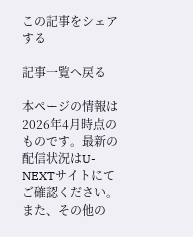この記事をシェアする

記事一覧へ戻る

本ページの情報は2026年4月時点のものです。最新の配信状況はU-NEXTサイトにてご確認ください。また、その他の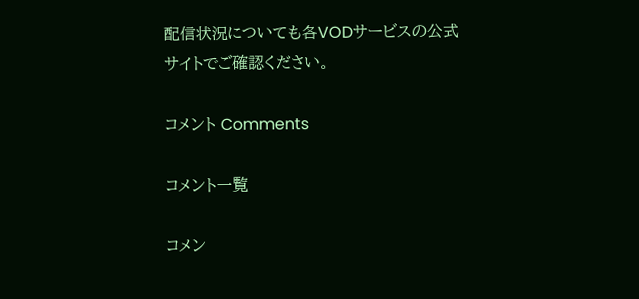配信状況についても各VODサービスの公式サイトでご確認ください。

コメント Comments

コメント一覧

コメン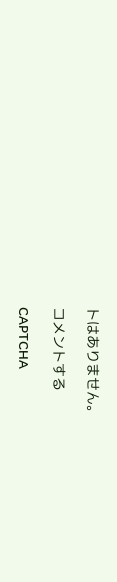トはありません。

コメントする

CAPTCHA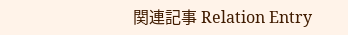関連記事 Relation Entry